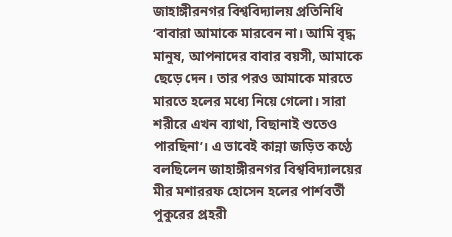জাহাঙ্গীরনগর বিশ্ববিদ্যালয় প্রতিনিধি
‘বাবারা আমাকে মারবেন না। আমি বৃদ্ধ মানুষ, আপনাদের বাবার বয়সী, আমাকে ছেড়ে দেন। তার পরও আমাকে মারতে মারতে হলের মধ্যে নিয়ে গেলো। সারা শরীরে এখন ব্যাথা, বিছানাই শুতেও পারছিনা’। এ ভাবেই কান্না জড়িত কণ্ঠে বলছিলেন জাহাঙ্গীরনগর বিশ্ববিদ্যালয়ের মীর মশাররফ হোসেন হলের পার্শবর্তী পুকুরের প্রহরী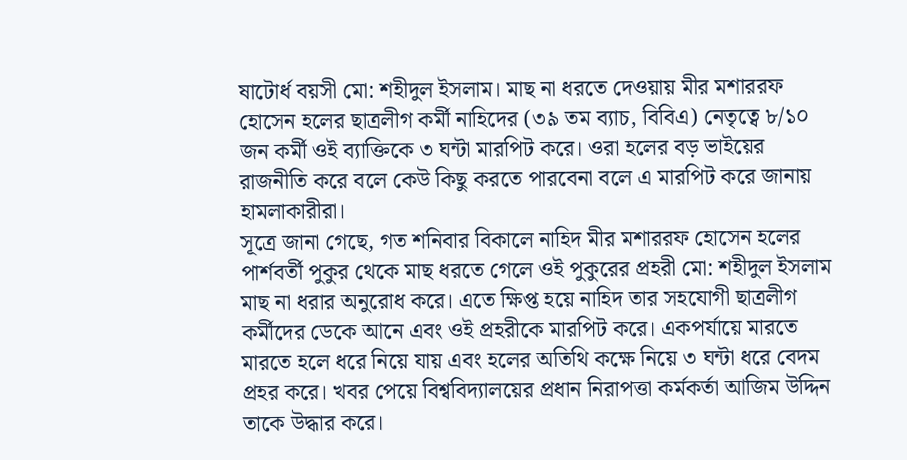ষাটোর্ধ বয়সী মো: শহীদুল ইসলাম। মাছ না ধরতে দেওয়ায় মীর মশাররফ হোসেন হলের ছাত্রলীগ কর্মী নাহিদের (৩৯ তম ব্যাচ, বিবিএ) নেতৃত্বে ৮/১০ জন কর্মী ওই ব্যাক্তিকে ৩ ঘন্টা মারপিট করে। ওরা হলের বড় ভাইয়ের রাজনীতি করে বলে কেউ কিছু করতে পারবেনা বলে এ মারপিট করে জানায় হামলাকারীরা।
সূত্রে জানা গেছে, গত শনিবার বিকালে নাহিদ মীর মশাররফ হোসেন হলের পার্শবর্তী পুকুর থেকে মাছ ধরতে গেলে ওই পুকুরের প্রহরী মো: শহীদুল ইসলাম মাছ না ধরার অনুরোধ করে। এতে ক্ষিপ্ত হয়ে নাহিদ তার সহযোগী ছাত্রলীগ কর্মীদের ডেকে আনে এবং ওই প্রহরীকে মারপিট করে। একপর্যায়ে মারতে মারতে হলে ধরে নিয়ে যায় এবং হলের অতিথি কক্ষে নিয়ে ৩ ঘন্টা ধরে বেদম প্রহর করে। খবর পেয়ে বিশ্ববিদ্যালয়ের প্রধান নিরাপত্তা কর্মকর্তা আজিম উদ্দিন তাকে উদ্ধার করে।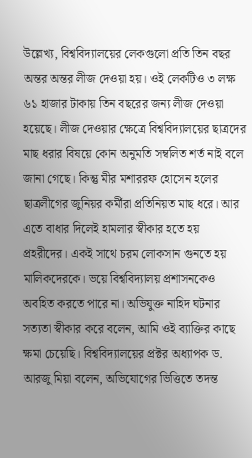উল্লেখ্য, বিশ্ববিদ্যালয়ের লেকগুলো প্রতি তিন বছর অন্তর অন্তর লীজ দেওয়া হয়। ওই লেকটিও ৩ লক্ষ ৬১ হাজার টাকায় তিন বছরের জন্য লীজ দেওয়া হয়েছে। লীজ দেওয়ার ক্ষেত্রে বিশ্ববিদ্যালয়ের ছাত্রদের মাছ ধরার বিষয়ে কোন অনুমতি সম্বলিত শর্ত নাই বলে জানা গেছে। কিন্তু মীর মশাররফ হোসেন হলের ছাত্রলীগের জুনিয়র কর্মীরা প্রতিনিয়ত মাছ ধরে। আর এতে বাধার দিলেই হামলার স্বীকার হতে হয় প্রহরীদের। একই সাথে চরম লোকসান গুনতে হয় মালিকদেরকে। ভয়ে বিশ্ববিদ্যালয় প্রশাসনকেও অবহিত করতে পারে না। অভিযুক্ত নাহিদ ঘটনার সত্যতা স্বীকার করে বলেন, আমি ওই ব্যাক্তির কাছে ক্ষমা চেয়েছি। বিশ্ববিদ্যালয়ের প্রক্টর অধ্যাপক ড. আরজু মিয়া বলেন, অভিযোগের ভিত্তিতে তদন্ত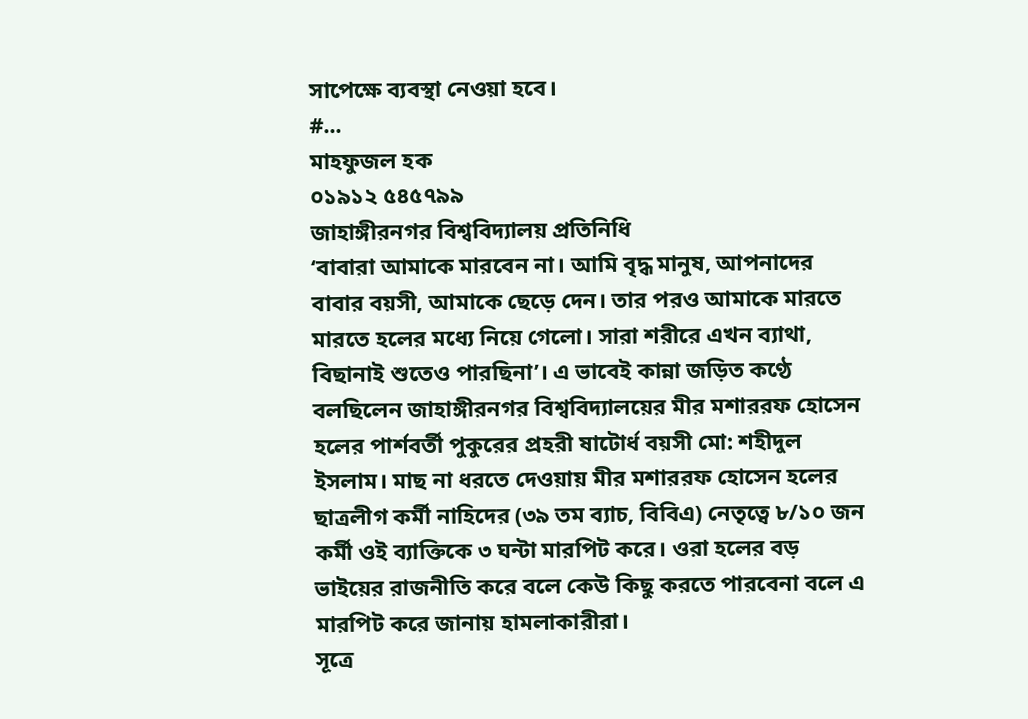সাপেক্ষে ব্যবস্থা নেওয়া হবে।
#...
মাহফুজল হক
০১৯১২ ৫৪৫৭৯৯
জাহাঙ্গীরনগর বিশ্ববিদ্যালয় প্রতিনিধি
‘বাবারা আমাকে মারবেন না। আমি বৃদ্ধ মানুষ, আপনাদের বাবার বয়সী, আমাকে ছেড়ে দেন। তার পরও আমাকে মারতে মারতে হলের মধ্যে নিয়ে গেলো। সারা শরীরে এখন ব্যাথা, বিছানাই শুতেও পারছিনা’। এ ভাবেই কান্না জড়িত কণ্ঠে বলছিলেন জাহাঙ্গীরনগর বিশ্ববিদ্যালয়ের মীর মশাররফ হোসেন হলের পার্শবর্তী পুকুরের প্রহরী ষাটোর্ধ বয়সী মো: শহীদুল ইসলাম। মাছ না ধরতে দেওয়ায় মীর মশাররফ হোসেন হলের ছাত্রলীগ কর্মী নাহিদের (৩৯ তম ব্যাচ, বিবিএ) নেতৃত্বে ৮/১০ জন কর্মী ওই ব্যাক্তিকে ৩ ঘন্টা মারপিট করে। ওরা হলের বড় ভাইয়ের রাজনীতি করে বলে কেউ কিছু করতে পারবেনা বলে এ মারপিট করে জানায় হামলাকারীরা।
সূত্রে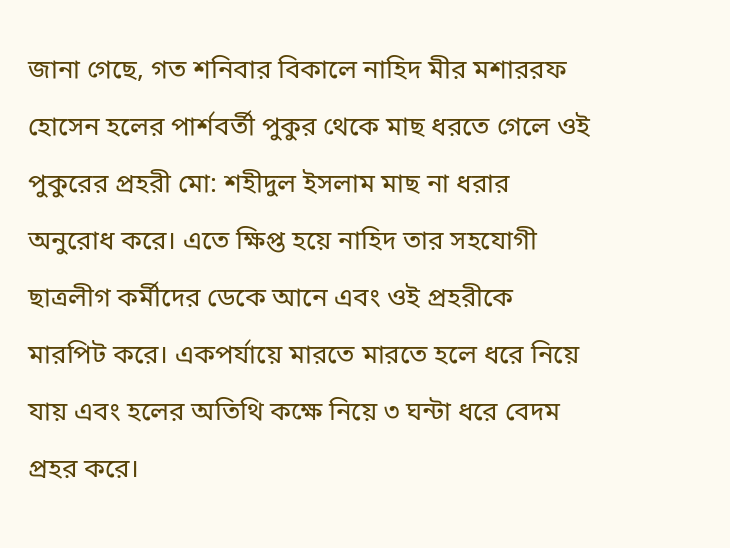জানা গেছে, গত শনিবার বিকালে নাহিদ মীর মশাররফ হোসেন হলের পার্শবর্তী পুকুর থেকে মাছ ধরতে গেলে ওই পুকুরের প্রহরী মো: শহীদুল ইসলাম মাছ না ধরার অনুরোধ করে। এতে ক্ষিপ্ত হয়ে নাহিদ তার সহযোগী ছাত্রলীগ কর্মীদের ডেকে আনে এবং ওই প্রহরীকে মারপিট করে। একপর্যায়ে মারতে মারতে হলে ধরে নিয়ে যায় এবং হলের অতিথি কক্ষে নিয়ে ৩ ঘন্টা ধরে বেদম প্রহর করে।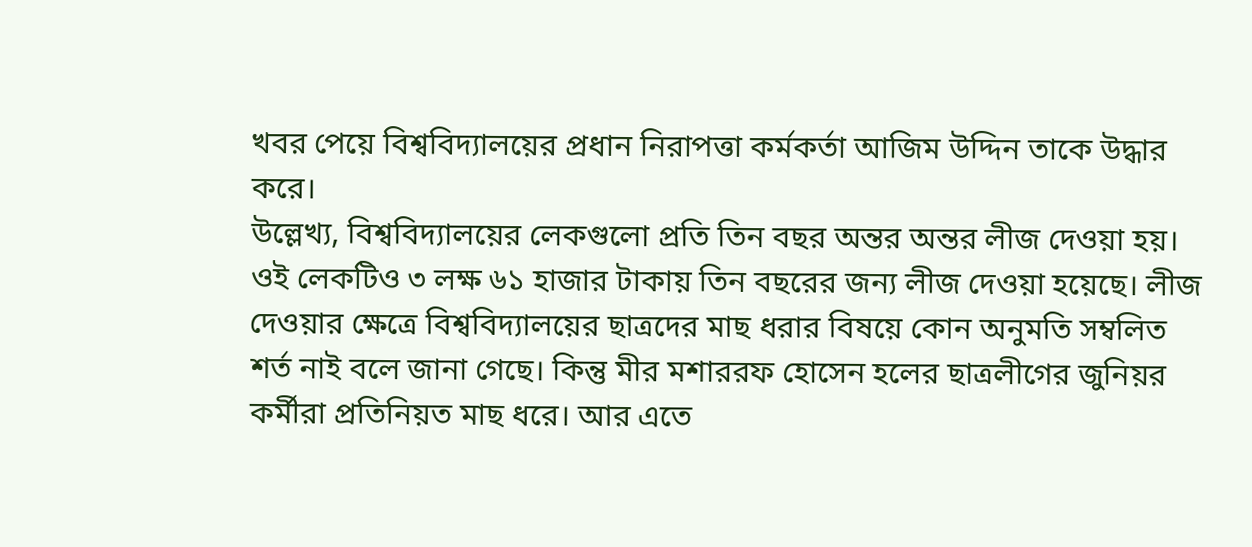খবর পেয়ে বিশ্ববিদ্যালয়ের প্রধান নিরাপত্তা কর্মকর্তা আজিম উদ্দিন তাকে উদ্ধার করে।
উল্লেখ্য, বিশ্ববিদ্যালয়ের লেকগুলো প্রতি তিন বছর অন্তর অন্তর লীজ দেওয়া হয়। ওই লেকটিও ৩ লক্ষ ৬১ হাজার টাকায় তিন বছরের জন্য লীজ দেওয়া হয়েছে। লীজ দেওয়ার ক্ষেত্রে বিশ্ববিদ্যালয়ের ছাত্রদের মাছ ধরার বিষয়ে কোন অনুমতি সম্বলিত শর্ত নাই বলে জানা গেছে। কিন্তু মীর মশাররফ হোসেন হলের ছাত্রলীগের জুনিয়র কর্মীরা প্রতিনিয়ত মাছ ধরে। আর এতে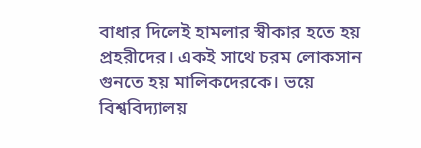বাধার দিলেই হামলার স্বীকার হতে হয় প্রহরীদের। একই সাথে চরম লোকসান গুনতে হয় মালিকদেরকে। ভয়ে বিশ্ববিদ্যালয়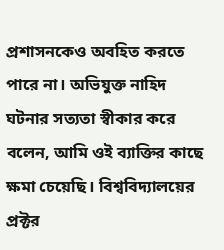প্রশাসনকেও অবহিত করতে পারে না। অভিযুক্ত নাহিদ ঘটনার সত্যতা স্বীকার করে বলেন, আমি ওই ব্যাক্তির কাছে ক্ষমা চেয়েছি। বিশ্ববিদ্যালয়ের প্রক্টর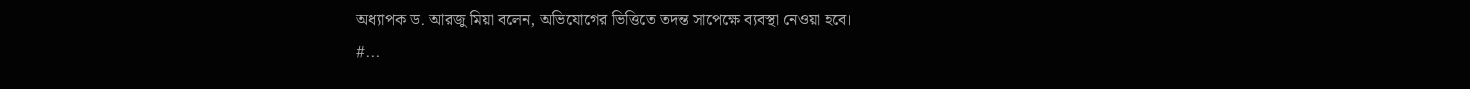অধ্যাপক ড. আরজু মিয়া বলেন, অভিযোগের ভিত্তিতে তদন্ত সাপেক্ষে ব্যবস্থা নেওয়া হবে।
#...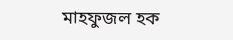মাহফুজল হক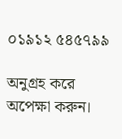০১৯১২ ৫৪৫৭৯৯

অনুগ্রহ করে অপেক্ষা করুন।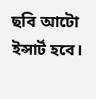ছবি আটো ইন্সার্ট হবে।